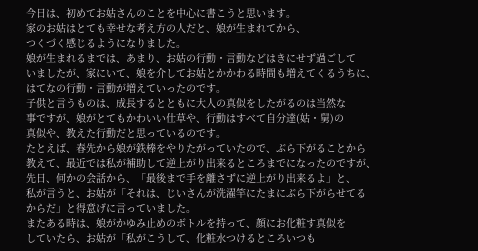今日は、初めてお姑さんのことを中心に書こうと思います。
家のお姑はとても幸せな考え方の人だと、娘が生まれてから、
つくづく感じるようになりました。
娘が生まれるまでは、あまり、お姑の行動・言動などはきにせず過ごして
いましたが、家にいて、娘を介してお姑とかかわる時間も増えてくるうちに、
はてなの行動・言動が増えていったのです。
子供と言うものは、成長するとともに大人の真似をしたがるのは当然な
事ですが、娘がとてもかわいい仕草や、行動はすべて自分達(姑・舅)の
真似や、教えた行動だと思っているのです。
たとえば、春先から娘が鉄棒をやりたがっていたので、ぶら下がることから
教えて、最近では私が補助して逆上がり出来るところまでになったのですが、
先日、何かの会話から、「最後まで手を離さずに逆上がり出来るよ」と、
私が言うと、お姑が「それは、じいさんが洗濯竿にたまにぶら下がらせてる
からだ」と得意げに言っていました。
またある時は、娘がかゆみ止めのボトルを持って、顔にお化粧す真似を
していたら、お姑が「私がこうして、化粧水つけるところいつも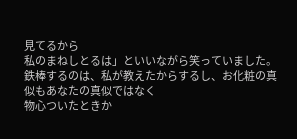見てるから
私のまねしとるは」といいながら笑っていました。
鉄棒するのは、私が教えたからするし、お化粧の真似もあなたの真似ではなく
物心ついたときか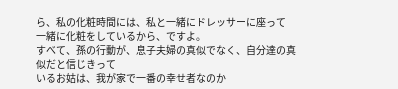ら、私の化粧時間には、私と一緒にドレッサーに座って
一緒に化粧をしているから、ですよ。
すべて、孫の行動が、息子夫婦の真似でなく、自分達の真似だと信じきって
いるお姑は、我が家で一番の幸せ者なのか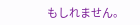もしれません。